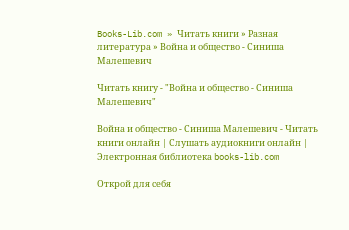Books-Lib.com » Читать книги » Разная литература » Война и общество - Синиша Малешевич

Читать книгу - "Война и общество - Синиша Малешевич"

Война и общество - Синиша Малешевич - Читать книги онлайн | Слушать аудиокниги онлайн | Электронная библиотека books-lib.com

Открой для себя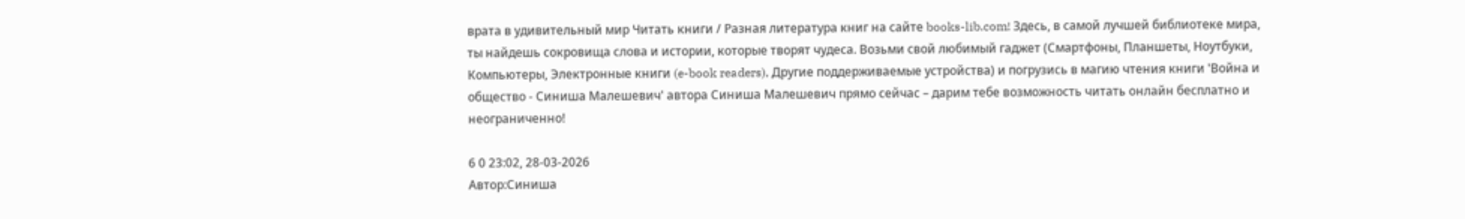врата в удивительный мир Читать книги / Разная литература книг на сайте books-lib.com! Здесь, в самой лучшей библиотеке мира, ты найдешь сокровища слова и истории, которые творят чудеса. Возьми свой любимый гаджет (Смартфоны, Планшеты, Ноутбуки, Компьютеры, Электронные книги (e-book readers), Другие поддерживаемые устройства) и погрузись в магию чтения книги 'Война и общество - Синиша Малешевич' автора Синиша Малешевич прямо сейчас – дарим тебе возможность читать онлайн бесплатно и неограниченно!

6 0 23:02, 28-03-2026
Автор:Синиша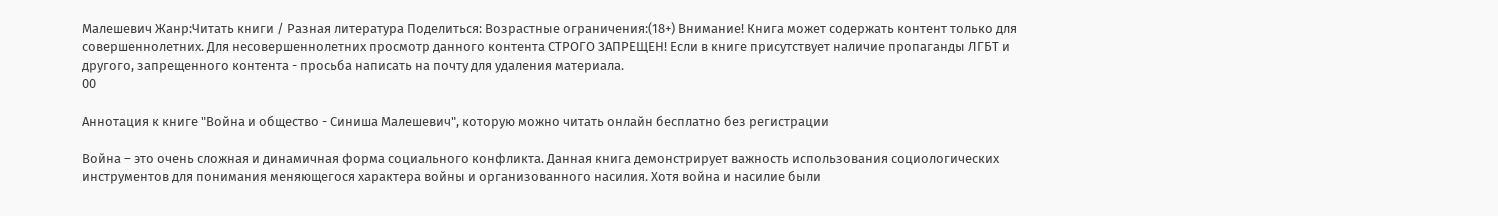Малешевич Жанр:Читать книги / Разная литература Поделиться: Возрастные ограничения:(18+) Внимание! Книга может содержать контент только для совершеннолетних. Для несовершеннолетних просмотр данного контента СТРОГО ЗАПРЕЩЕН! Если в книге присутствует наличие пропаганды ЛГБТ и другого, запрещенного контента - просьба написать на почту для удаления материала.
00

Аннотация к книге "Война и общество - Синиша Малешевич", которую можно читать онлайн бесплатно без регистрации

Война – это очень сложная и динамичная форма социального конфликта. Данная книга демонстрирует важность использования социологических инструментов для понимания меняющегося характера войны и организованного насилия. Хотя война и насилие были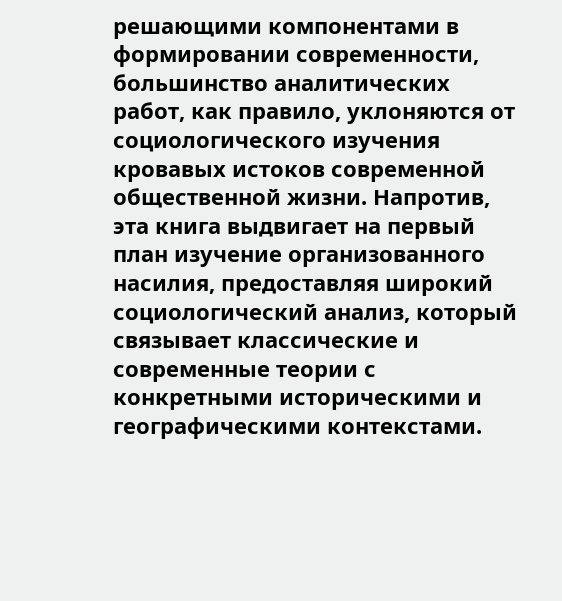решающими компонентами в формировании современности, большинство аналитических работ, как правило, уклоняются от социологического изучения кровавых истоков современной общественной жизни. Напротив, эта книга выдвигает на первый план изучение организованного насилия, предоставляя широкий социологический анализ, который связывает классические и современные теории с конкретными историческими и географическими контекстами.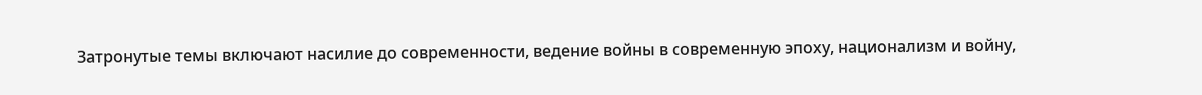Затронутые темы включают насилие до современности, ведение войны в современную эпоху, национализм и войну,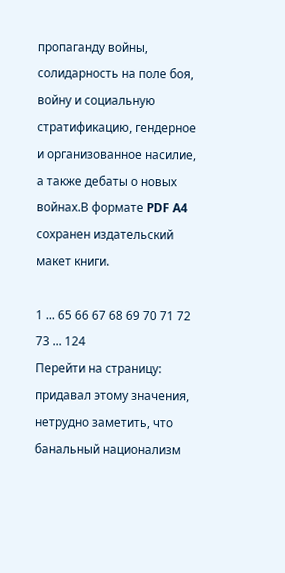пропаганду войны, солидарность на поле боя, войну и социальную стратификацию, гендерное и организованное насилие, а также дебаты о новых войнах.В формате PDF A4 сохранен издательский макет книги.

1 ... 65 66 67 68 69 70 71 72 73 ... 124
Перейти на страницу:
придавал этому значения, нетрудно заметить, что банальный национализм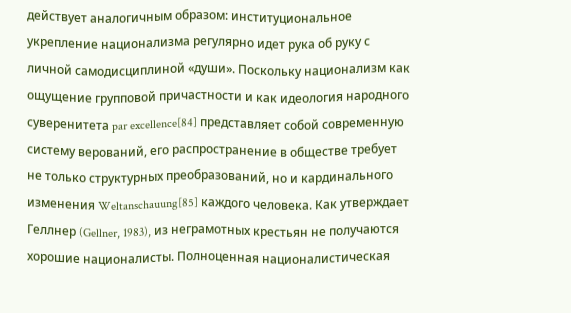действует аналогичным образом: институциональное укрепление национализма регулярно идет рука об руку с личной самодисциплиной «души». Поскольку национализм как ощущение групповой причастности и как идеология народного суверенитета par excellence[84] представляет собой современную систему верований, его распространение в обществе требует не только структурных преобразований, но и кардинального изменения Weltanschauung[85] каждого человека. Как утверждает Геллнер (Gellner, 1983), из неграмотных крестьян не получаются хорошие националисты. Полноценная националистическая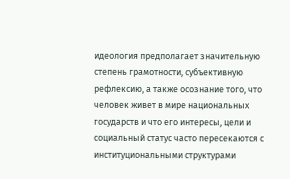идеология предполагает значительную степень грамотности, субъективную рефлексию, а также осознание того, что человек живет в мире национальных государств и что его интересы, цели и социальный статус часто пересекаются с институциональными структурами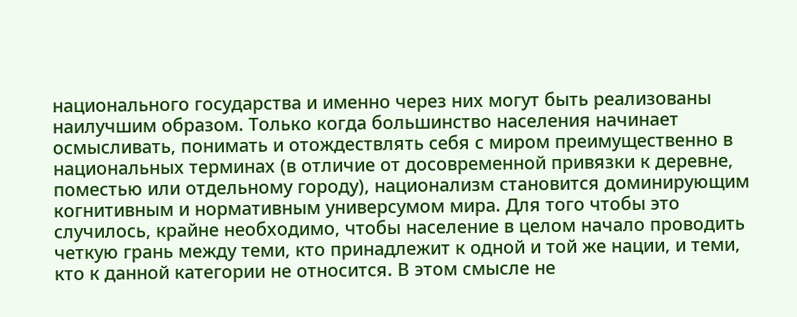национального государства и именно через них могут быть реализованы наилучшим образом. Только когда большинство населения начинает осмысливать, понимать и отождествлять себя с миром преимущественно в национальных терминах (в отличие от досовременной привязки к деревне, поместью или отдельному городу), национализм становится доминирующим когнитивным и нормативным универсумом мира. Для того чтобы это случилось, крайне необходимо, чтобы население в целом начало проводить четкую грань между теми, кто принадлежит к одной и той же нации, и теми, кто к данной категории не относится. В этом смысле не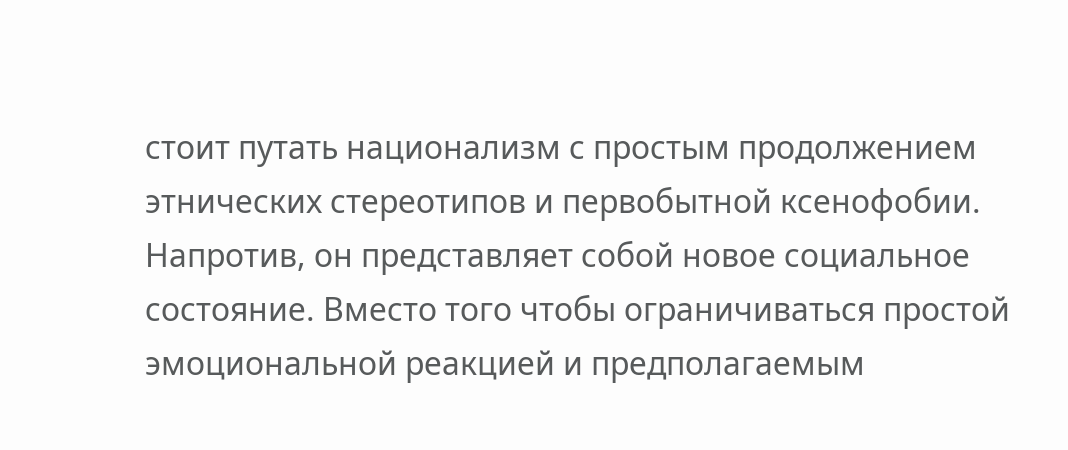стоит путать национализм с простым продолжением этнических стереотипов и первобытной ксенофобии. Напротив, он представляет собой новое социальное состояние. Вместо того чтобы ограничиваться простой эмоциональной реакцией и предполагаемым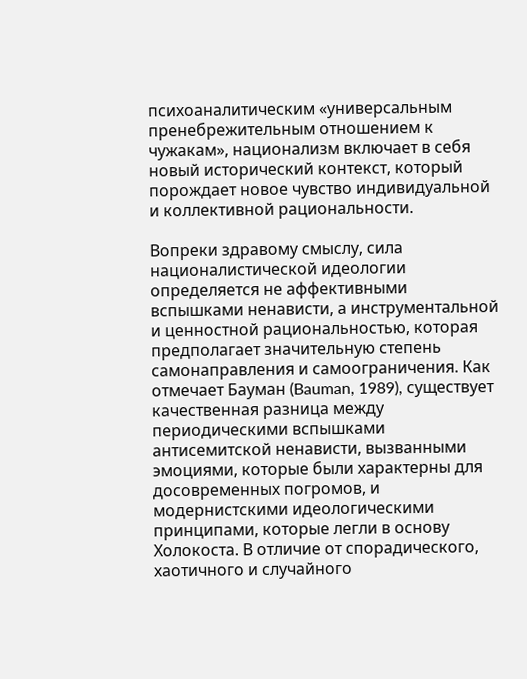психоаналитическим «универсальным пренебрежительным отношением к чужакам», национализм включает в себя новый исторический контекст, который порождает новое чувство индивидуальной и коллективной рациональности.

Вопреки здравому смыслу, сила националистической идеологии определяется не аффективными вспышками ненависти, а инструментальной и ценностной рациональностью, которая предполагает значительную степень самонаправления и самоограничения. Как отмечает Бауман (Bauman, 1989), существует качественная разница между периодическими вспышками антисемитской ненависти, вызванными эмоциями, которые были характерны для досовременных погромов, и модернистскими идеологическими принципами, которые легли в основу Холокоста. В отличие от спорадического, хаотичного и случайного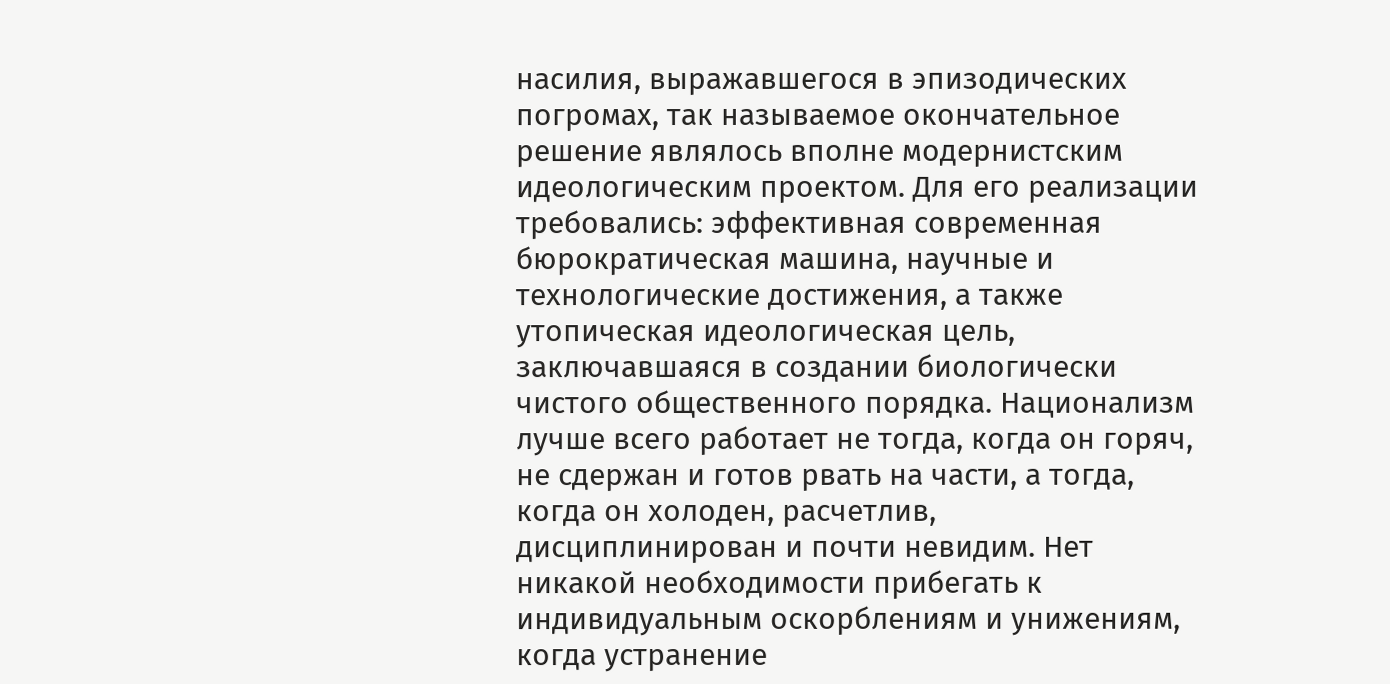насилия, выражавшегося в эпизодических погромах, так называемое окончательное решение являлось вполне модернистским идеологическим проектом. Для его реализации требовались: эффективная современная бюрократическая машина, научные и технологические достижения, а также утопическая идеологическая цель, заключавшаяся в создании биологически чистого общественного порядка. Национализм лучше всего работает не тогда, когда он горяч, не сдержан и готов рвать на части, а тогда, когда он холоден, расчетлив, дисциплинирован и почти невидим. Нет никакой необходимости прибегать к индивидуальным оскорблениям и унижениям, когда устранение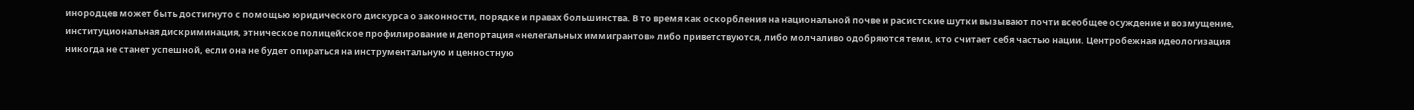инородцев может быть достигнуто с помощью юридического дискурса о законности, порядке и правах большинства. В то время как оскорбления на национальной почве и расистские шутки вызывают почти всеобщее осуждение и возмущение, институциональная дискриминация, этническое полицейское профилирование и депортация «нелегальных иммигрантов» либо приветствуются, либо молчаливо одобряются теми, кто считает себя частью нации. Центробежная идеологизация никогда не станет успешной, если она не будет опираться на инструментальную и ценностную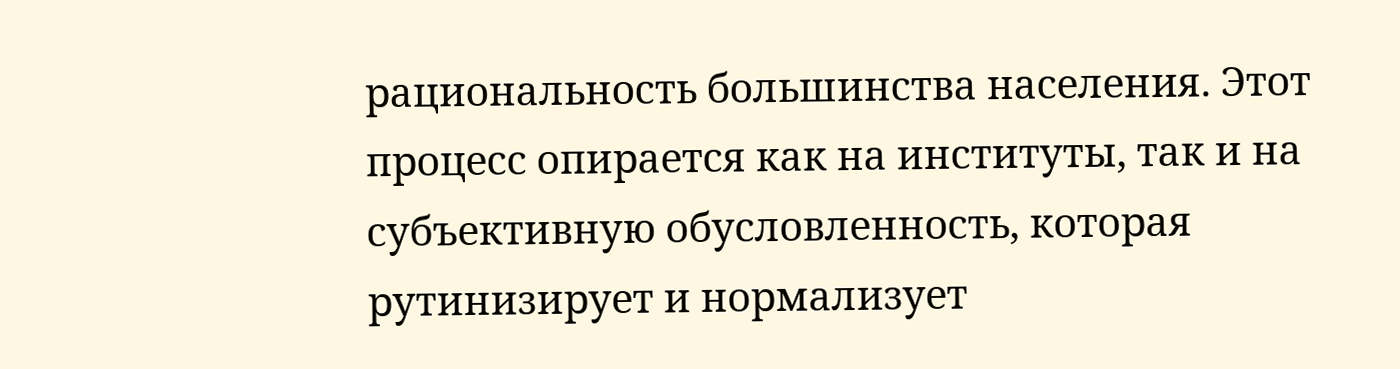рациональность большинства населения. Этот процесс опирается как на институты, так и на субъективную обусловленность, которая рутинизирует и нормализует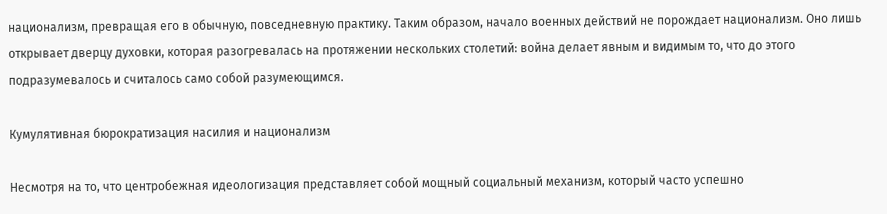национализм, превращая его в обычную, повседневную практику. Таким образом, начало военных действий не порождает национализм. Оно лишь открывает дверцу духовки, которая разогревалась на протяжении нескольких столетий: война делает явным и видимым то, что до этого подразумевалось и считалось само собой разумеющимся.

Кумулятивная бюрократизация насилия и национализм

Несмотря на то, что центробежная идеологизация представляет собой мощный социальный механизм, который часто успешно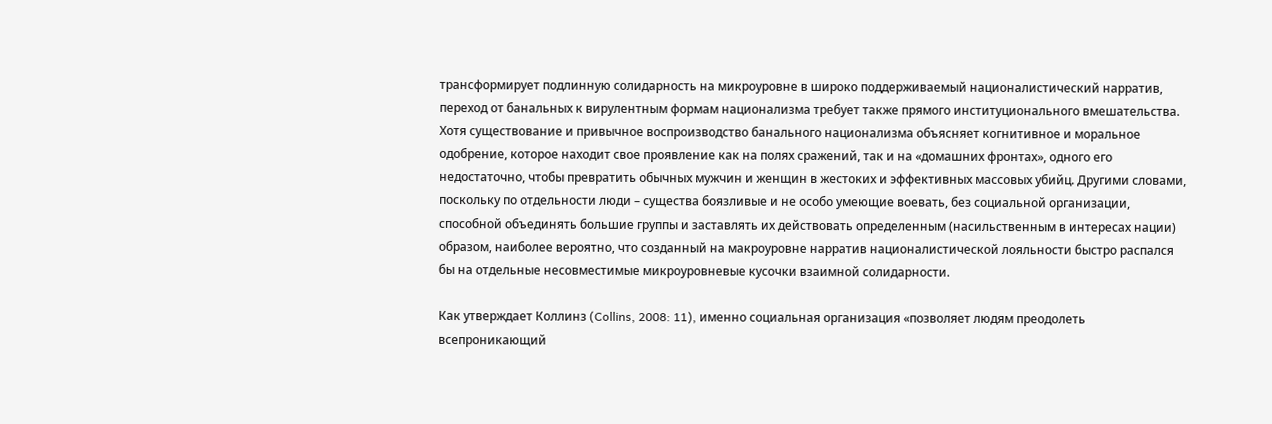трансформирует подлинную солидарность на микроуровне в широко поддерживаемый националистический нарратив, переход от банальных к вирулентным формам национализма требует также прямого институционального вмешательства. Хотя существование и привычное воспроизводство банального национализма объясняет когнитивное и моральное одобрение, которое находит свое проявление как на полях сражений, так и на «домашних фронтах», одного его недостаточно, чтобы превратить обычных мужчин и женщин в жестоких и эффективных массовых убийц. Другими словами, поскольку по отдельности люди – существа боязливые и не особо умеющие воевать, без социальной организации, способной объединять большие группы и заставлять их действовать определенным (насильственным в интересах нации) образом, наиболее вероятно, что созданный на макроуровне нарратив националистической лояльности быстро распался бы на отдельные несовместимые микроуровневые кусочки взаимной солидарности.

Как утверждает Коллинз (Collins, 2008: 11), именно социальная организация «позволяет людям преодолеть всепроникающий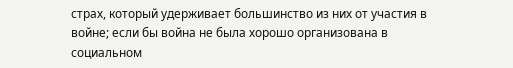страх, который удерживает большинство из них от участия в войне; если бы война не была хорошо организована в социальном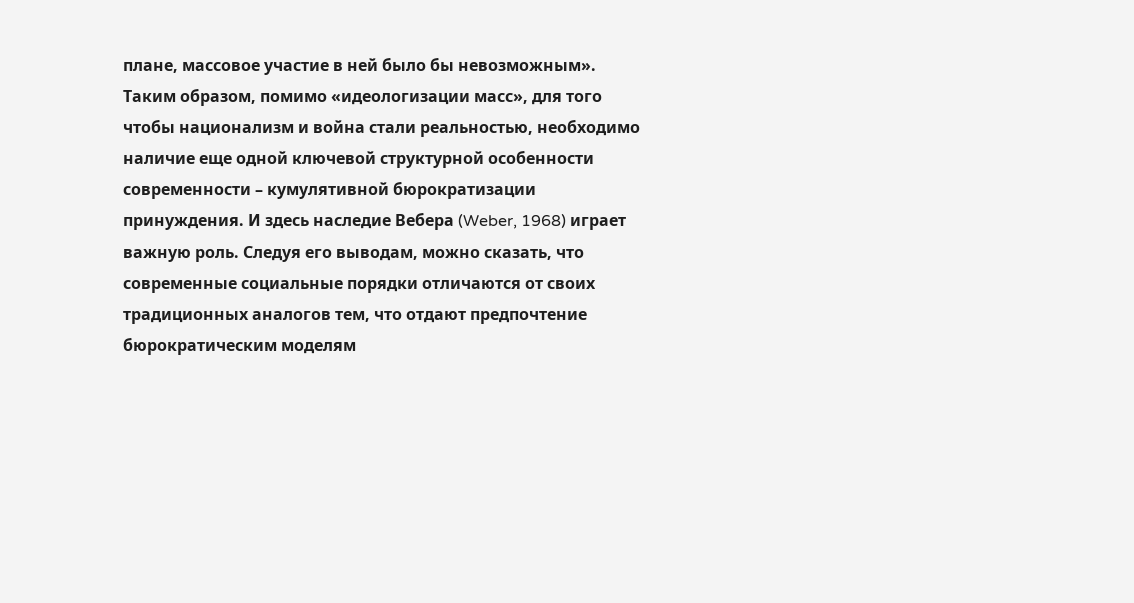плане, массовое участие в ней было бы невозможным». Таким образом, помимо «идеологизации масс», для того чтобы национализм и война стали реальностью, необходимо наличие еще одной ключевой структурной особенности современности – кумулятивной бюрократизации принуждения. И здесь наследие Вебера (Weber, 1968) играет важную роль. Следуя его выводам, можно сказать, что современные социальные порядки отличаются от своих традиционных аналогов тем, что отдают предпочтение бюрократическим моделям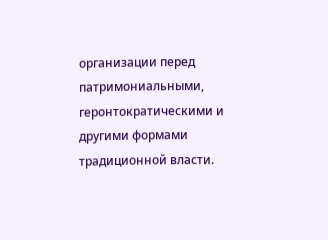организации перед патримониальными, геронтократическими и другими формами традиционной власти.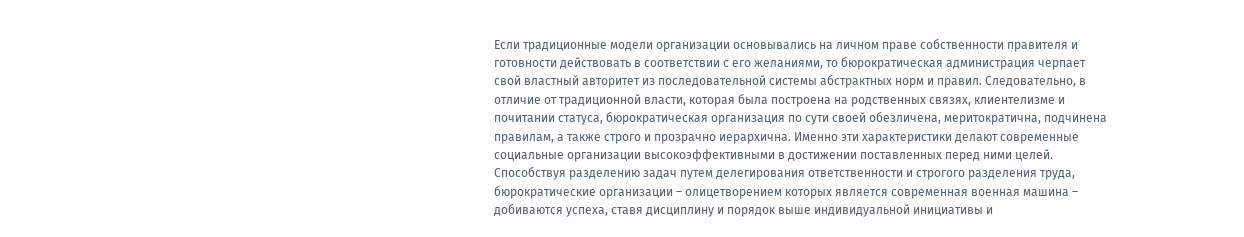Если традиционные модели организации основывались на личном праве собственности правителя и готовности действовать в соответствии с его желаниями, то бюрократическая администрация черпает свой властный авторитет из последовательной системы абстрактных норм и правил. Следовательно, в отличие от традиционной власти, которая была построена на родственных связях, клиентелизме и почитании статуса, бюрократическая организация по сути своей обезличена, меритократична, подчинена правилам, а также строго и прозрачно иерархична. Именно эти характеристики делают современные социальные организации высокоэффективными в достижении поставленных перед ними целей. Способствуя разделению задач путем делегирования ответственности и строгого разделения труда, бюрократические организации – олицетворением которых является современная военная машина – добиваются успеха, ставя дисциплину и порядок выше индивидуальной инициативы и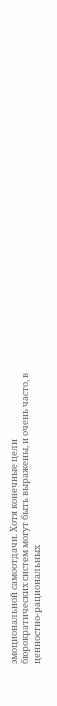эмоциональной самоотдачи. Хотя конечные цели бюрократических систем могут быть выражены, и очень часто, в ценностно-рациональных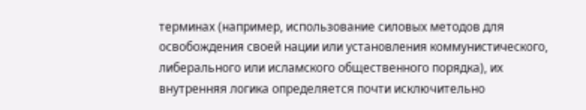терминах (например, использование силовых методов для освобождения своей нации или установления коммунистического, либерального или исламского общественного порядка), их внутренняя логика определяется почти исключительно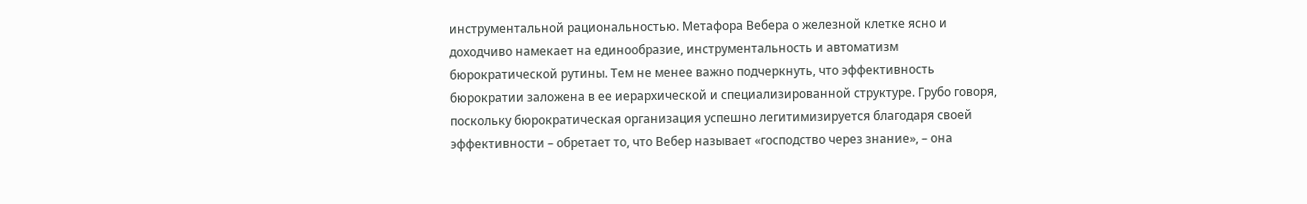инструментальной рациональностью. Метафора Вебера о железной клетке ясно и доходчиво намекает на единообразие, инструментальность и автоматизм бюрократической рутины. Тем не менее важно подчеркнуть, что эффективность бюрократии заложена в ее иерархической и специализированной структуре. Грубо говоря, поскольку бюрократическая организация успешно легитимизируется благодаря своей эффективности – обретает то, что Вебер называет «господство через знание», – она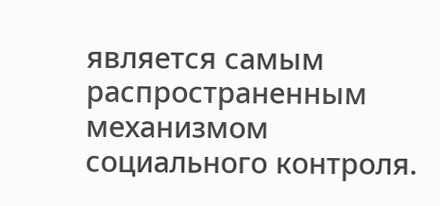является самым распространенным механизмом социального контроля.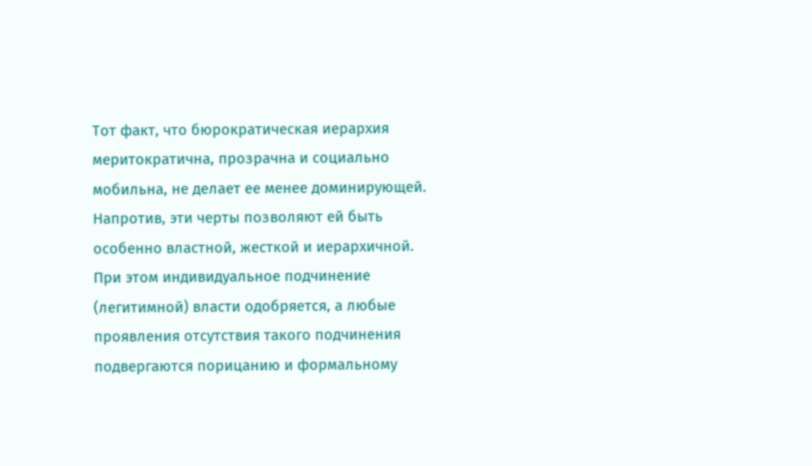Тот факт, что бюрократическая иерархия меритократична, прозрачна и социально мобильна, не делает ее менее доминирующей. Напротив, эти черты позволяют ей быть особенно властной, жесткой и иерархичной. При этом индивидуальное подчинение (легитимной) власти одобряется, а любые проявления отсутствия такого подчинения подвергаются порицанию и формальному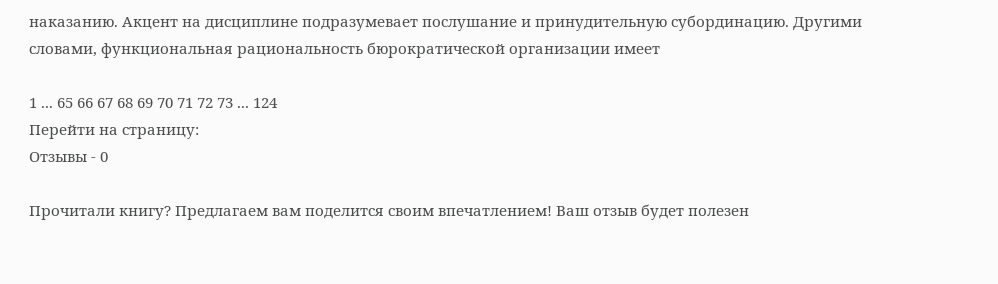наказанию. Акцент на дисциплине подразумевает послушание и принудительную субординацию. Другими словами, функциональная рациональность бюрократической организации имеет

1 ... 65 66 67 68 69 70 71 72 73 ... 124
Перейти на страницу:
Отзывы - 0

Прочитали книгу? Предлагаем вам поделится своим впечатлением! Ваш отзыв будет полезен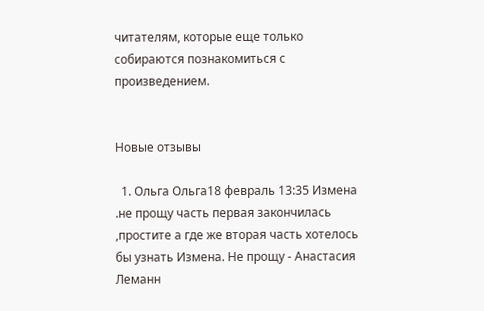читателям, которые еще только собираются познакомиться с произведением.


Новые отзывы

  1. Ольга Ольга18 февраль 13:35 Измена .не прощу часть первая закончилась ,простите а где же вторая часть хотелось бы узнать Измена. Не прощу - Анастасия Леманн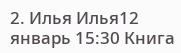2. Илья Илья12 январь 15:30 Книга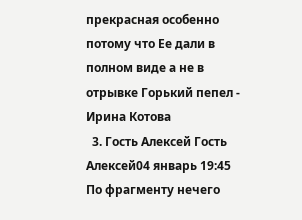прекрасная особенно потому что Ее дали в полном виде а не в отрывке Горький пепел - Ирина Котова
  3. Гость Алексей Гость Алексей04 январь 19:45 По фрагменту нечего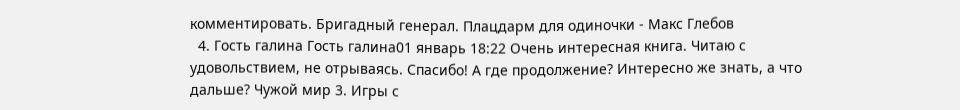комментировать. Бригадный генерал. Плацдарм для одиночки - Макс Глебов
  4. Гость галина Гость галина01 январь 18:22 Очень интересная книга. Читаю с удовольствием, не отрываясь. Спасибо! А где продолжение? Интересно же знать, а что дальше? Чужой мир 3. Игры с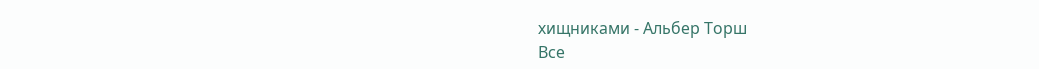хищниками - Альбер Торш
Все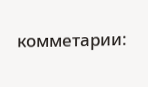комметарии: